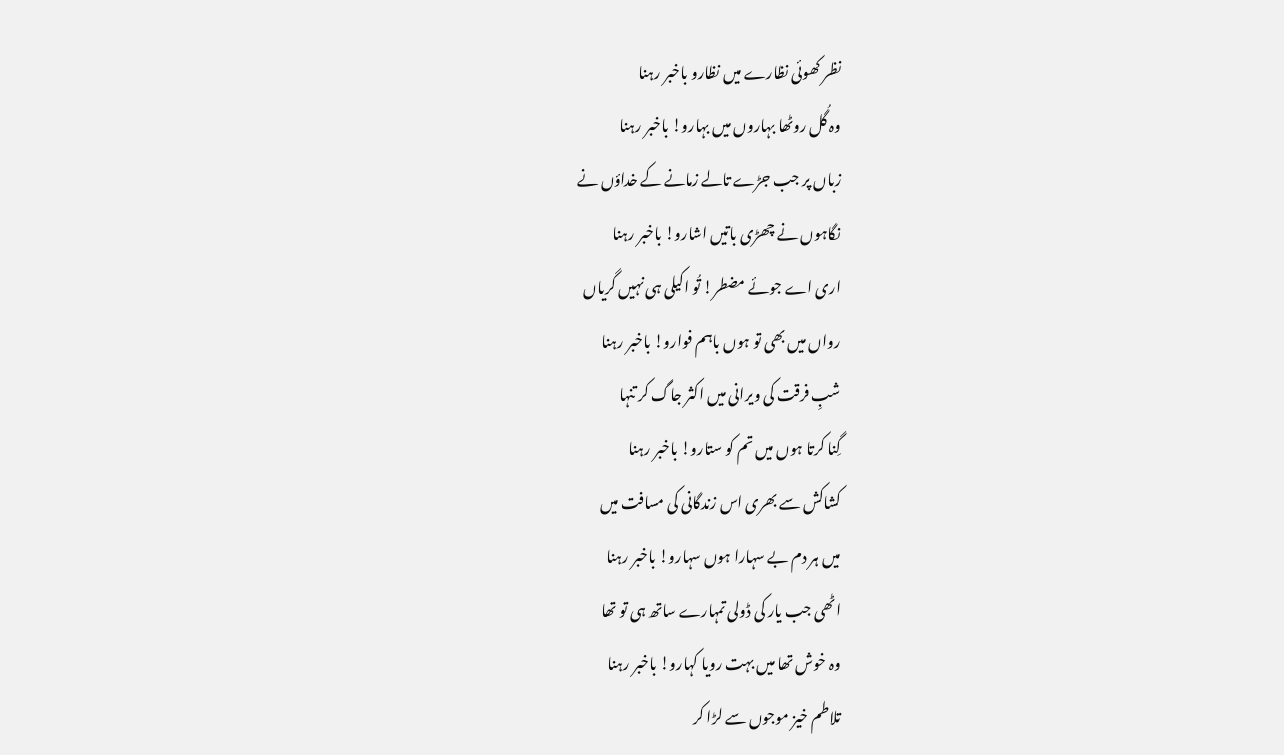نظر کھوئی نظارے میں نظارو باخبر رہنا
وہ گُل روٹھا بہاروں میں بہارو! باخبر رہنا
زباں پر جب جڑے تالے زمانے کے خداؤں نے
نگاہوں نے چھڑی باتیں اشارو! باخبر رہنا
اری اے جوئے مضطر! تُو اکیلی ہی نہیں گریاں
رواں میں بھی تو ہوں باہم فوارو! باخبر رہنا
شبِ فرقت کی ویرانی میں اکثر جاگ کر تنہا
گِنا کرتا ہوں میں تم کو ستارو! باخبر رہنا
کشاکش سے بھری اس زندگانی کی مسافت میں
میں ہر دم بے سہارا ہوں سہارو! باخبر رہنا
اٹھی جب یار کی ڈولی تمہارے ساتھ ہی تو تھا
وہ خوش تھا میں بہت رویا کہارو! باخبر رہنا
تلاطم خیز موجوں سے لڑا کر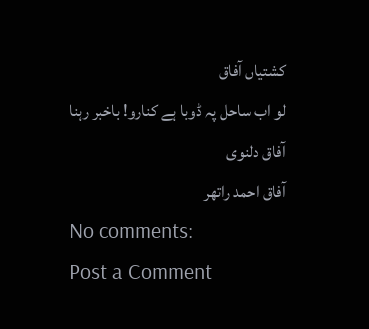کشتیاں آفاق
لو اب ساحل پہ ڈوبا ہے کنارو! باخبر رہنا
آفاق دلنوی
آفاق احمد راتھر
No comments:
Post a Comment